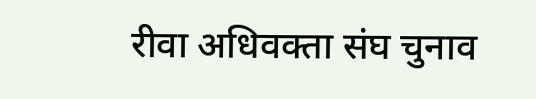रीवा अधिवक्ता संघ चुनाव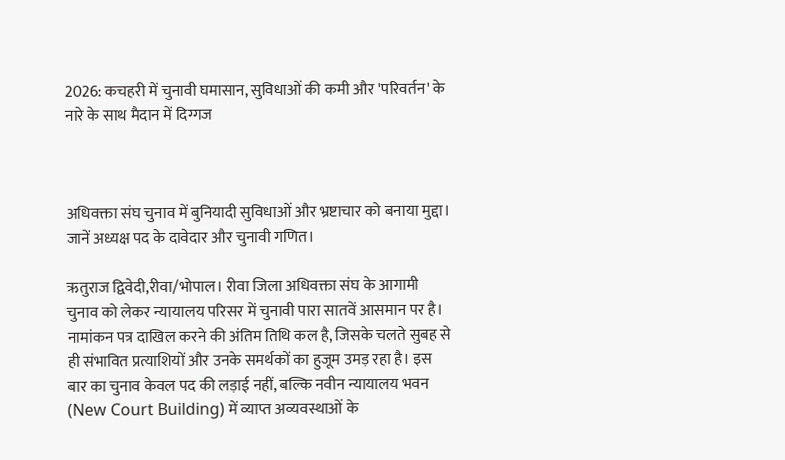2026: कचहरी में चुनावी घमासान, सुविधाओं की कमी और 'परिवर्तन' के नारे के साथ मैदान में दिग्गज



अधिवक्ता संघ चुनाव में बुनियादी सुविधाओं और भ्रष्टाचार को बनाया मुद्दा। जानें अध्यक्ष पद के दावेदार और चुनावी गणित।

ऋतुराज द्विवेदी,रीवा/भोपाल। रीवा जिला अधिवक्ता संघ के आगामी चुनाव को लेकर न्यायालय परिसर में चुनावी पारा सातवें आसमान पर है। नामांकन पत्र दाखिल करने की अंतिम तिथि कल है, जिसके चलते सुबह से ही संभावित प्रत्याशियों और उनके समर्थकों का हुजूम उमड़ रहा है। इस बार का चुनाव केवल पद की लड़ाई नहीं, बल्कि नवीन न्यायालय भवन (New Court Building) में व्याप्त अव्यवस्थाओं के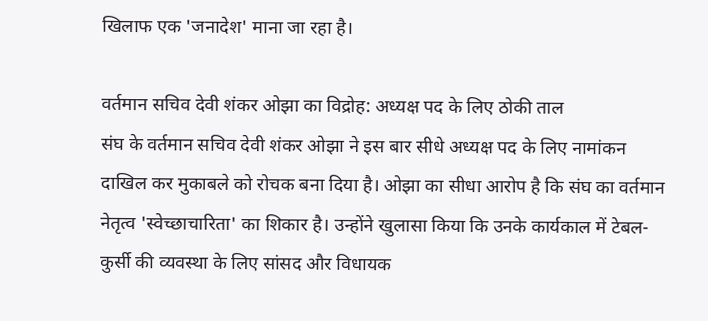खिलाफ एक 'जनादेश' माना जा रहा है।

वर्तमान सचिव देवी शंकर ओझा का विद्रोह: अध्यक्ष पद के लिए ठोकी ताल
संघ के वर्तमान सचिव देवी शंकर ओझा ने इस बार सीधे अध्यक्ष पद के लिए नामांकन दाखिल कर मुकाबले को रोचक बना दिया है। ओझा का सीधा आरोप है कि संघ का वर्तमान नेतृत्व 'स्वेच्छाचारिता' का शिकार है। उन्होंने खुलासा किया कि उनके कार्यकाल में टेबल-कुर्सी की व्यवस्था के लिए सांसद और विधायक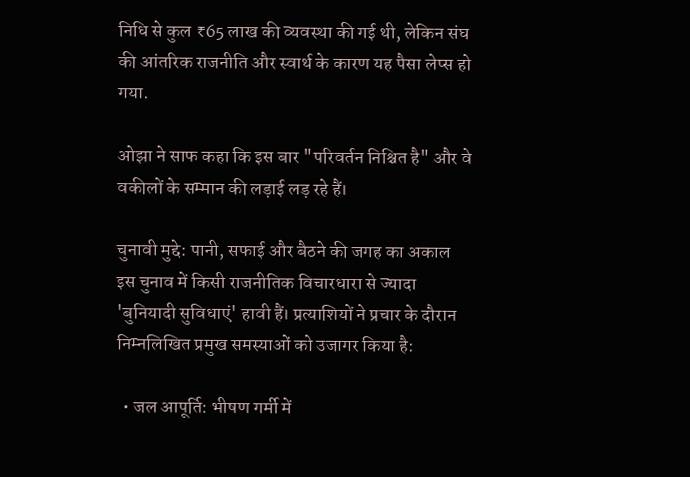निधि से कुल ₹65 लाख की व्यवस्था की गई थी, लेकिन संघ की आंतरिक राजनीति और स्वार्थ के कारण यह पैसा लेप्स हो गया.

ओझा ने साफ कहा कि इस बार "परिवर्तन निश्चित है" और वे वकीलों के सम्मान की लड़ाई लड़ रहे हैं।

चुनावी मुद्दे: पानी, सफाई और बैठने की जगह का अकाल
इस चुनाव में किसी राजनीतिक विचारधारा से ज्यादा 'बुनियादी सुविधाएं' हावी हैं। प्रत्याशियों ने प्रचार के दौरान निम्नलिखित प्रमुख समस्याओं को उजागर किया है:

  • जल आपूर्ति: भीषण गर्मी में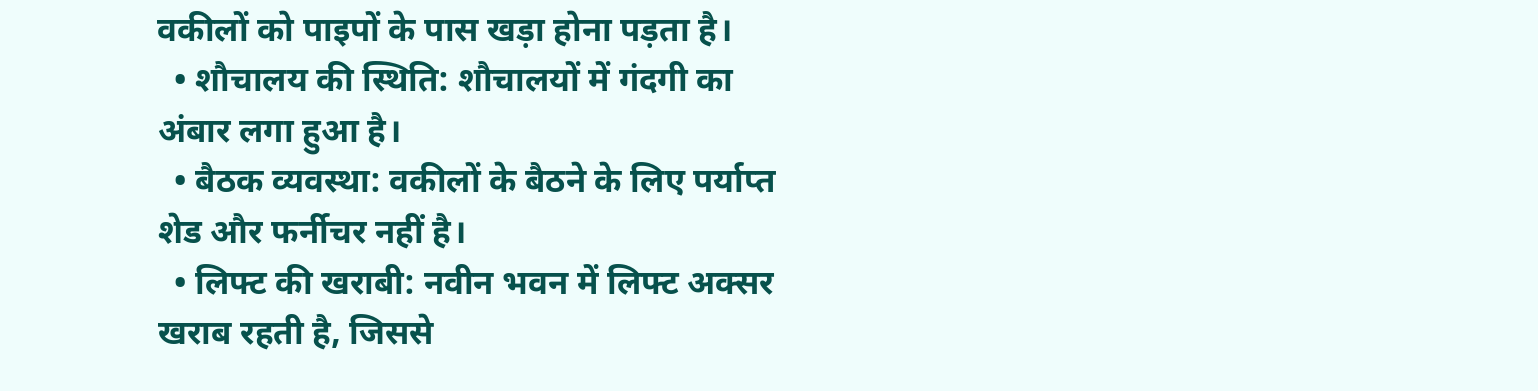वकीलों को पाइपों के पास खड़ा होना पड़ता है।
  • शौचालय की स्थिति: शौचालयों में गंदगी का अंबार लगा हुआ है।
  • बैठक व्यवस्था: वकीलों के बैठने के लिए पर्याप्त शेड और फर्नीचर नहीं है।
  • लिफ्ट की खराबी: नवीन भवन में लिफ्ट अक्सर खराब रहती है, जिससे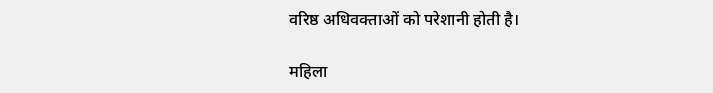वरिष्ठ अधिवक्ताओं को परेशानी होती है।

महिला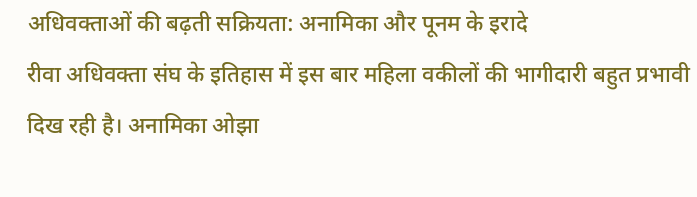अधिवक्ताओं की बढ़ती सक्रियता: अनामिका और पूनम के इरादे
रीवा अधिवक्ता संघ के इतिहास में इस बार महिला वकीलों की भागीदारी बहुत प्रभावी दिख रही है। अनामिका ओझा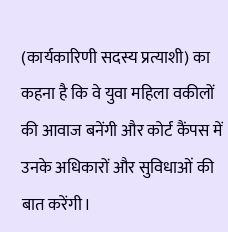(कार्यकारिणी सदस्य प्रत्याशी) का कहना है कि वे युवा महिला वकीलों की आवाज बनेंगी और कोर्ट कैंपस में उनके अधिकारों और सुविधाओं की बात करेंगी।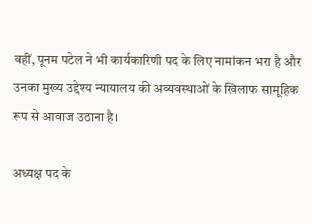वहीं, पूनम पटेल ने भी कार्यकारिणी पद के लिए नामांकन भरा है और उनका मुख्य उद्देश्य न्यायालय की अव्यवस्थाओं के खिलाफ सामूहिक रूप से आवाज उठाना है।

अध्यक्ष पद के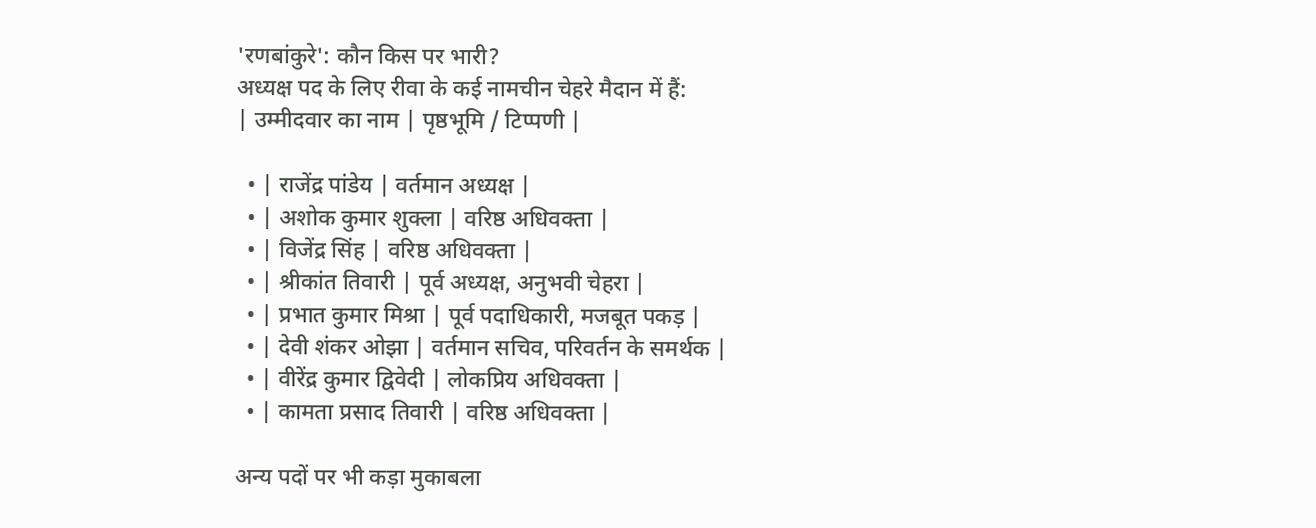'रणबांकुरे': कौन किस पर भारी?
अध्यक्ष पद के लिए रीवा के कई नामचीन चेहरे मैदान में हैं:
| उम्मीदवार का नाम | पृष्ठभूमि / टिप्पणी |

  • | राजेंद्र पांडेय | वर्तमान अध्यक्ष |
  • | अशोक कुमार शुक्ला | वरिष्ठ अधिवक्ता |
  • | विजेंद्र सिंह | वरिष्ठ अधिवक्ता |
  • | श्रीकांत तिवारी | पूर्व अध्यक्ष, अनुभवी चेहरा |
  • | प्रभात कुमार मिश्रा | पूर्व पदाधिकारी, मजबूत पकड़ |
  • | देवी शंकर ओझा | वर्तमान सचिव, परिवर्तन के समर्थक |
  • | वीरेंद्र कुमार द्विवेदी | लोकप्रिय अधिवक्ता |
  • | कामता प्रसाद तिवारी | वरिष्ठ अधिवक्ता |

अन्य पदों पर भी कड़ा मुकाबला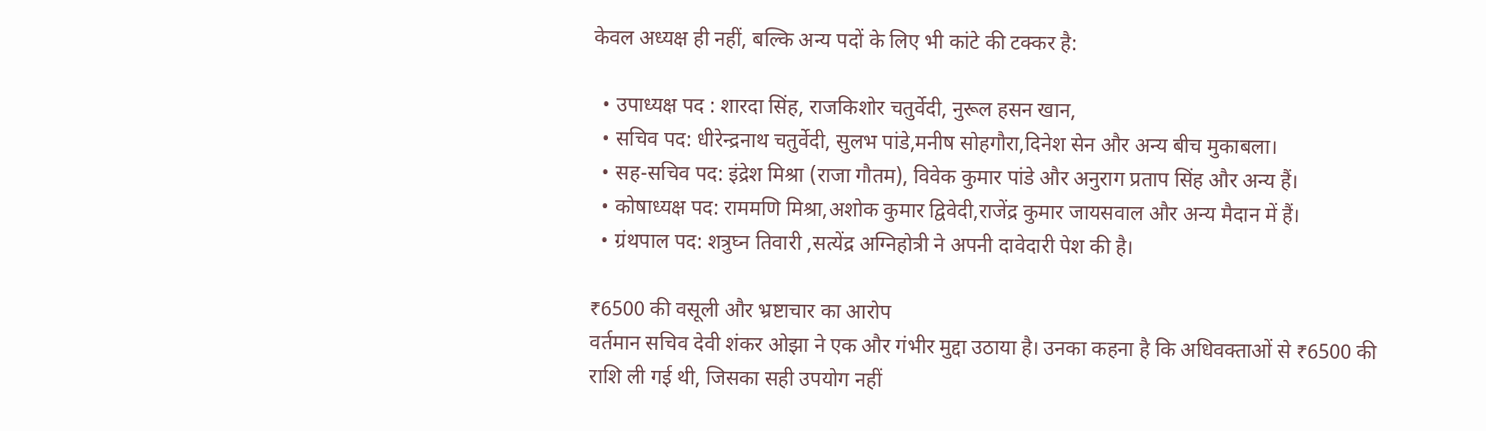केवल अध्यक्ष ही नहीं, बल्कि अन्य पदों के लिए भी कांटे की टक्कर है:

  • उपाध्यक्ष पद : शारदा सिंह, राजकिशोर चतुर्वेदी, नुरूल हसन खान,
  • सचिव पद: धीरेन्द्रनाथ चतुर्वेदी, सुलभ पांडे,मनीष सोहगौरा,दिनेश सेन और अन्य बीच मुकाबला।
  • सह-सचिव पद: इंद्रेश मिश्रा (राजा गौतम), विवेक कुमार पांडे और अनुराग प्रताप सिंह और अन्य हैं।
  • कोषाध्यक्ष पद: राममणि मिश्रा,अशोक कुमार द्विवेदी,राजेंद्र कुमार जायसवाल और अन्य मैदान में हैं।
  • ग्रंथपाल पद: शत्रुघ्न तिवारी ,सत्येंद्र अग्निहोत्री ने अपनी दावेदारी पेश की है।

₹6500 की वसूली और भ्रष्टाचार का आरोप
वर्तमान सचिव देवी शंकर ओझा ने एक और गंभीर मुद्दा उठाया है। उनका कहना है कि अधिवक्ताओं से ₹6500 की राशि ली गई थी, जिसका सही उपयोग नहीं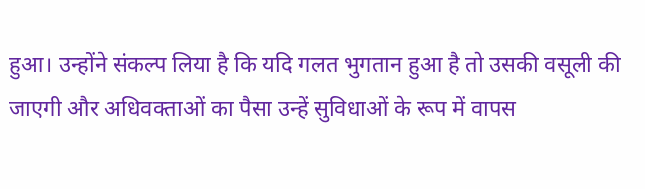हुआ। उन्होंने संकल्प लिया है कि यदि गलत भुगतान हुआ है तो उसकी वसूली की जाएगी और अधिवक्ताओं का पैसा उन्हें सुविधाओं के रूप में वापस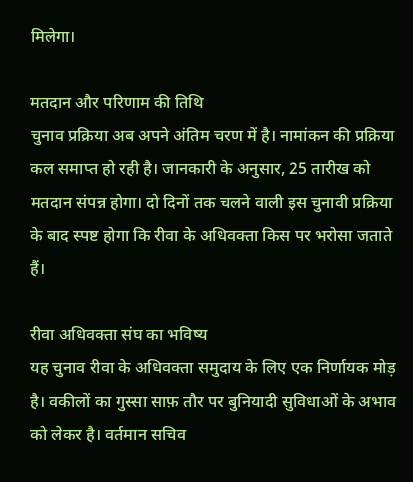मिलेगा।

मतदान और परिणाम की तिथि
चुनाव प्रक्रिया अब अपने अंतिम चरण में है। नामांकन की प्रक्रिया कल समाप्त हो रही है। जानकारी के अनुसार, 25 तारीख को मतदान संपन्न होगा। दो दिनों तक चलने वाली इस चुनावी प्रक्रिया के बाद स्पष्ट होगा कि रीवा के अधिवक्ता किस पर भरोसा जताते हैं।

रीवा अधिवक्ता संघ का भविष्य
यह चुनाव रीवा के अधिवक्ता समुदाय के लिए एक निर्णायक मोड़ है। वकीलों का गुस्सा साफ़ तौर पर बुनियादी सुविधाओं के अभाव को लेकर है। वर्तमान सचिव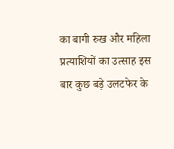का बागी रुख और महिला प्रत्याशियों का उत्साह इस बार कुछ बड़े उलटफेर के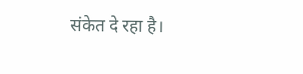संकेत दे रहा है।